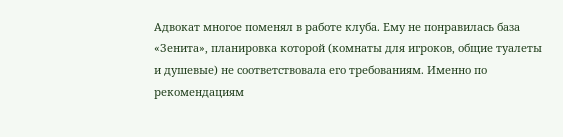Адвокат многое поменял в работе клуба. Ему не понравилась база «Зенита», планировка которой (комнаты для игроков, общие туалеты и душевые) не соответствовала его требованиям. Именно по рекомендациям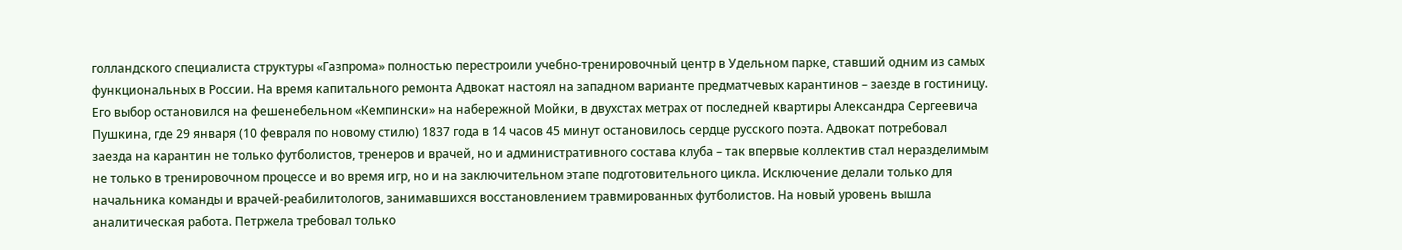голландского специалиста структуры «Газпрома» полностью перестроили учебно-тренировочный центр в Удельном парке, ставший одним из самых функциональных в России. На время капитального ремонта Адвокат настоял на западном варианте предматчевых карантинов – заезде в гостиницу. Его выбор остановился на фешенебельном «Кемпински» на набережной Мойки, в двухстах метрах от последней квартиры Александра Сергеевича Пушкина, где 29 января (10 февраля по новому стилю) 1837 года в 14 часов 45 минут остановилось сердце русского поэта. Адвокат потребовал заезда на карантин не только футболистов, тренеров и врачей, но и административного состава клуба – так впервые коллектив стал неразделимым не только в тренировочном процессе и во время игр, но и на заключительном этапе подготовительного цикла. Исключение делали только для начальника команды и врачей-реабилитологов, занимавшихся восстановлением травмированных футболистов. На новый уровень вышла аналитическая работа. Петржела требовал только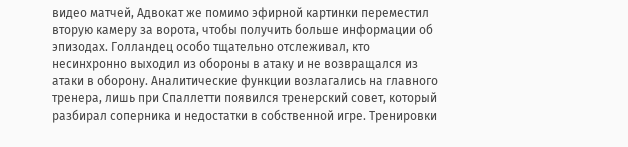видео матчей, Адвокат же помимо эфирной картинки переместил вторую камеру за ворота, чтобы получить больше информации об эпизодах. Голландец особо тщательно отслеживал, кто несинхронно выходил из обороны в атаку и не возвращался из атаки в оборону. Аналитические функции возлагались на главного тренера, лишь при Спаллетти появился тренерский совет, который разбирал соперника и недостатки в собственной игре. Тренировки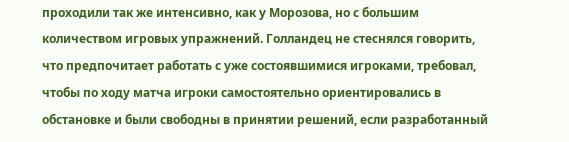проходили так же интенсивно, как у Морозова, но с большим количеством игровых упражнений. Голландец не стеснялся говорить, что предпочитает работать с уже состоявшимися игроками, требовал, чтобы по ходу матча игроки самостоятельно ориентировались в обстановке и были свободны в принятии решений, если разработанный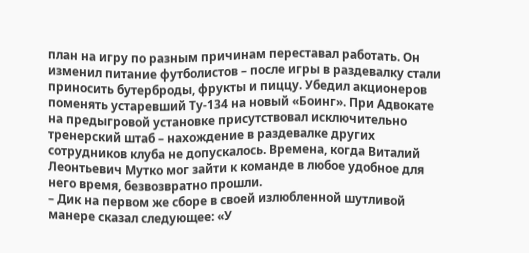план на игру по разным причинам переставал работать. Он изменил питание футболистов – после игры в раздевалку стали приносить бутерброды, фрукты и пиццу. Убедил акционеров поменять устаревший Ту-134 на новый «Боинг». При Адвокате на предыгровой установке присутствовал исключительно тренерский штаб – нахождение в раздевалке других сотрудников клуба не допускалось. Времена, когда Виталий Леонтьевич Мутко мог зайти к команде в любое удобное для него время, безвозвратно прошли.
– Дик на первом же сборе в своей излюбленной шутливой манере сказал следующее: «У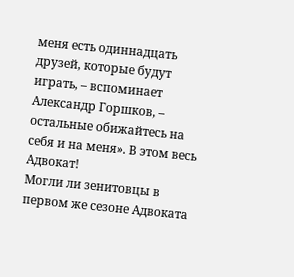меня есть одиннадцать друзей, которые будут играть, – вспоминает Александр Горшков, – остальные обижайтесь на себя и на меня». В этом весь Адвокат!
Могли ли зенитовцы в первом же сезоне Адвоката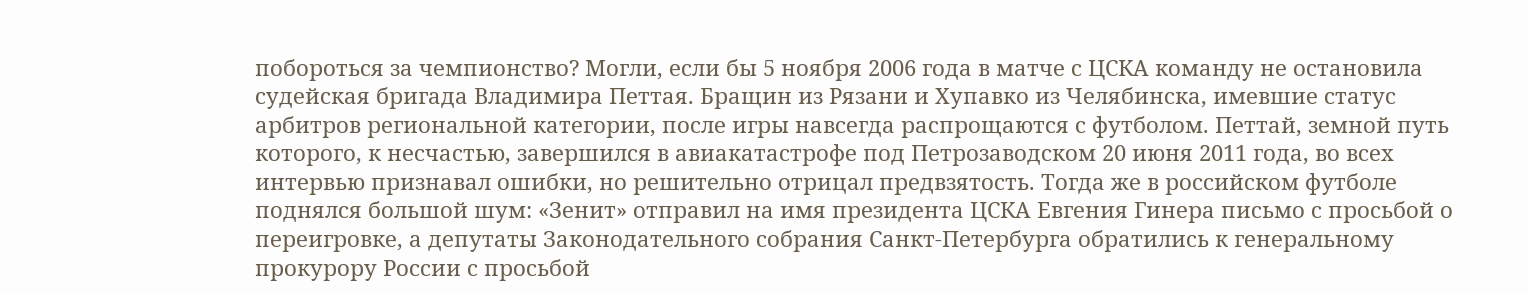побороться за чемпионство? Могли, если бы 5 ноября 2006 года в матче с ЦСКА команду не остановила судейская бригада Владимира Петтая. Бращин из Рязани и Хупавко из Челябинска, имевшие статус арбитров региональной категории, после игры навсегда распрощаются с футболом. Петтай, земной путь которого, к несчастью, завершился в авиакатастрофе под Петрозаводском 20 июня 2011 года, во всех интервью признавал ошибки, но решительно отрицал предвзятость. Тогда же в российском футболе поднялся большой шум: «Зенит» отправил на имя президента ЦСКА Евгения Гинера письмо с просьбой о переигровке, а депутаты Законодательного собрания Санкт-Петербурга обратились к генеральному прокурору России с просьбой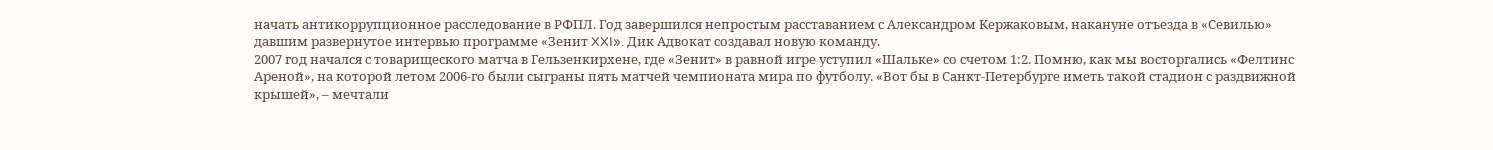начать антикоррупционное расследование в РФПЛ. Год завершился непростым расставанием с Александром Кержаковым, накануне отъезда в «Севилью» давшим развернутое интервью программе «Зенит XXI». Дик Адвокат создавал новую команду.
2007 год начался с товарищеского матча в Гельзенкирхене, где «Зенит» в равной игре уступил «Шальке» со счетом 1:2. Помню, как мы восторгались «Фелтинс Ареной», на которой летом 2006-го были сыграны пять матчей чемпионата мира по футболу. «Вот бы в Санкт-Петербурге иметь такой стадион с раздвижной крышей», – мечтали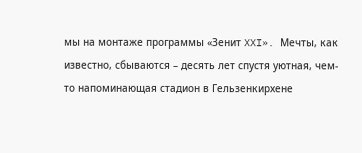мы на монтаже программы «Зенит XXI». Мечты, как известно, сбываются – десять лет спустя уютная, чем-то напоминающая стадион в Гельзенкирхене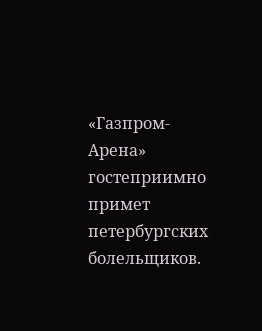«Газпром-Арена» гостеприимно примет петербургских болельщиков.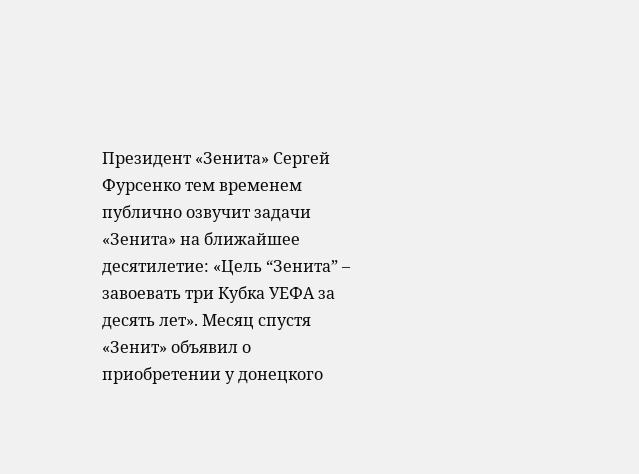Президент «Зенита» Сергей Фурсенко тем временем публично озвучит задачи «Зенита» на ближайшее десятилетие: «Цель “Зенита” – завоевать три Кубка УЕФА за десять лет». Месяц спустя «Зенит» объявил о приобретении у донецкого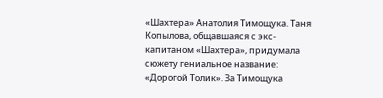«Шахтера» Анатолия Тимощука. Таня Копылова, общавшаяся с экс-капитаном «Шахтера», придумала сюжету гениальное название: «Дорогой Толик». За Тимощука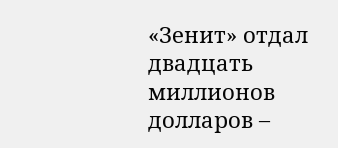«Зенит» отдал двадцать миллионов долларов –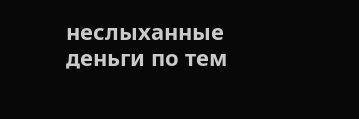неслыханные деньги по тем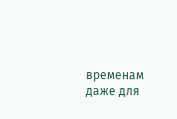временам даже для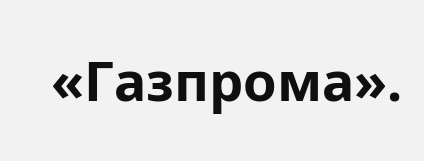«Газпрома».